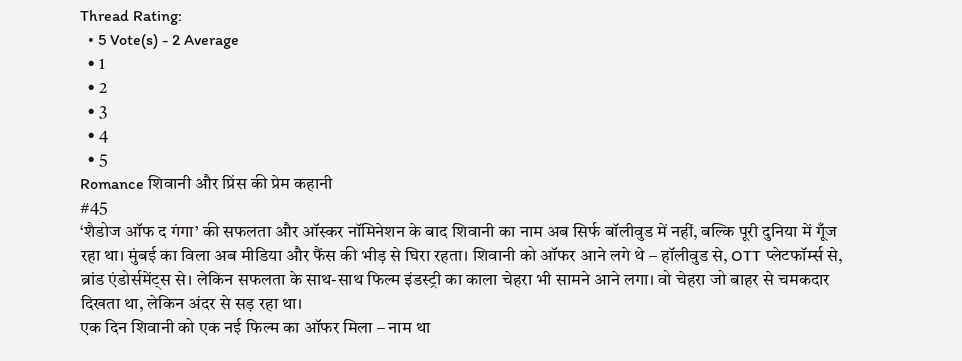Thread Rating:
  • 5 Vote(s) - 2 Average
  • 1
  • 2
  • 3
  • 4
  • 5
Romance शिवानी और प्रिंस की प्रेम कहानी
#45
‘शैडोज ऑफ द गंगा’ की सफलता और ऑस्कर नॉमिनेशन के बाद शिवानी का नाम अब सिर्फ बॉलीवुड में नहीं, बल्कि पूरी दुनिया में गूँज रहा था। मुंबई का विला अब मीडिया और फैंस की भीड़ से घिरा रहता। शिवानी को ऑफर आने लगे थे – हॉलीवुड से, OTT प्लेटफॉर्म्स से, ब्रांड एंडोर्समेंट्स से। लेकिन सफलता के साथ-साथ फिल्म इंडस्ट्री का काला चेहरा भी सामने आने लगा। वो चेहरा जो बाहर से चमकदार दिखता था, लेकिन अंदर से सड़ रहा था।
एक दिन शिवानी को एक नई फिल्म का ऑफर मिला – नाम था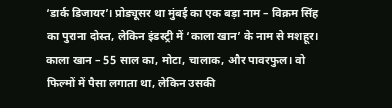‘डार्क डिजायर’। प्रोड्यूसर था मुंबई का एक बड़ा नाम – विक्रम सिंह का पुराना दोस्त, लेकिन इंडस्ट्री में ‘काला खान’ के नाम से मशहूर। काला खान – 55 साल का, मोटा, चालाक, और पावरफुल। वो फिल्मों में पैसा लगाता था, लेकिन उसकी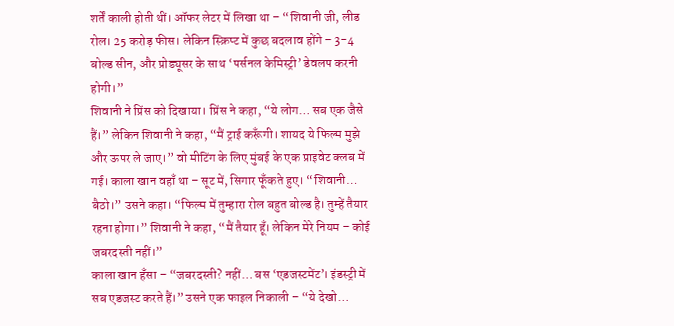शर्तें काली होती थीं। ऑफर लेटर में लिखा था – “शिवानी जी, लीड रोल। 25 करोड़ फीस। लेकिन स्क्रिप्ट में कुछ बदलाव होंगे – 3-4 बोल्ड सीन, और प्रोड्यूसर के साथ ‘पर्सनल केमिस्ट्री’ डेवलप करनी होगी।”
शिवानी ने प्रिंस को दिखाया। प्रिंस ने कहा, “ये लोग… सब एक जैसे हैं।” लेकिन शिवानी ने कहा, “मैं ट्राई करूँगी। शायद ये फिल्म मुझे और ऊपर ले जाए।” वो मीटिंग के लिए मुंबई के एक प्राइवेट क्लब में गई। काला खान वहाँ था – सूट में, सिगार फूँकते हुए। “शिवानी… बैठो।” उसने कहा। “फिल्म में तुम्हारा रोल बहुत बोल्ड है। तुम्हें तैयार रहना होगा।” शिवानी ने कहा, “मैं तैयार हूँ। लेकिन मेरे नियम – कोई जबरदस्ती नहीं।”
काला खान हँसा – “जबरदस्ती? नहीं… बस ‘एडजस्टमेंट’। इंडस्ट्री में सब एडजस्ट करते हैं।” उसने एक फाइल निकाली – “ये देखो…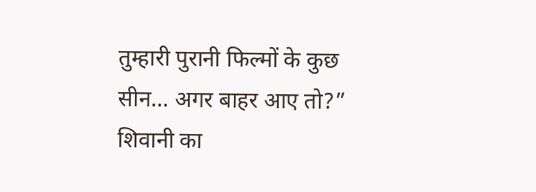तुम्हारी पुरानी फिल्मों के कुछ सीन… अगर बाहर आए तो?” शिवानी का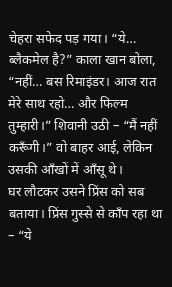चेहरा सफेद पड़ गया। “ये… ब्लैकमेल है?” काला खान बोला, “नहीं… बस रिमाइंडर। आज रात मेरे साथ रहो… और फिल्म तुम्हारी।” शिवानी उठी – “मैं नहीं करूँगी।” वो बाहर आई, लेकिन उसकी आँखों में आँसू थे।
घर लौटकर उसने प्रिंस को सब बताया। प्रिंस गुस्से से काँप रहा था – “ये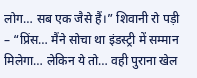लोग… सब एक जैसे हैं।” शिवानी रो पड़ी – “प्रिंस… मैंने सोचा था इंडस्ट्री में सम्मान मिलेगा… लेकिन ये तो… वही पुराना खेल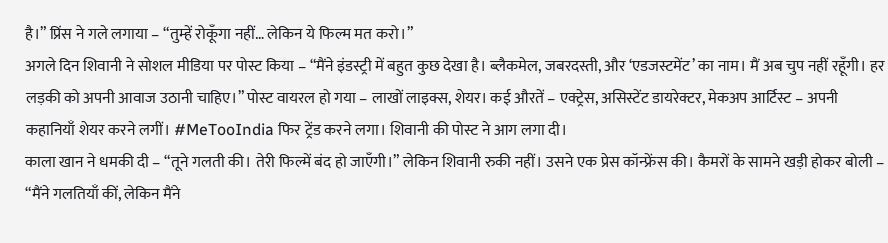है।” प्रिंस ने गले लगाया – “तुम्हें रोकूँगा नहीं… लेकिन ये फिल्म मत करो।”
अगले दिन शिवानी ने सोशल मीडिया पर पोस्ट किया – “मैंने इंडस्ट्री में बहुत कुछ देखा है। ब्लैकमेल, जबरदस्ती, और ‘एडजस्टमेंट’ का नाम। मैं अब चुप नहीं रहूँगी। हर लड़की को अपनी आवाज उठानी चाहिए।” पोस्ट वायरल हो गया – लाखों लाइक्स, शेयर। कई औरतें – एक्ट्रेस, असिस्टेंट डायरेक्टर, मेकअप आर्टिस्ट – अपनी कहानियाँ शेयर करने लगीं। #MeTooIndia फिर ट्रेंड करने लगा। शिवानी की पोस्ट ने आग लगा दी।
काला खान ने धमकी दी – “तूने गलती की। तेरी फिल्में बंद हो जाएँगी।” लेकिन शिवानी रुकी नहीं। उसने एक प्रेस कॉन्फ्रेंस की। कैमरों के सामने खड़ी होकर बोली – “मैंने गलतियाँ कीं, लेकिन मैंने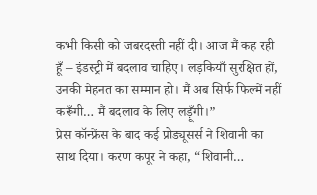कभी किसी को जबरदस्ती नहीं दी। आज मैं कह रही हूँ – इंडस्ट्री में बदलाव चाहिए। लड़कियाँ सुरक्षित हों, उनकी मेहनत का सम्मान हो। मैं अब सिर्फ फिल्में नहीं करूँगी… मैं बदलाव के लिए लड़ूँगी।”
प्रेस कॉन्फ्रेंस के बाद कई प्रोड्यूसर्स ने शिवानी का साथ दिया। करण कपूर ने कहा, “शिवानी…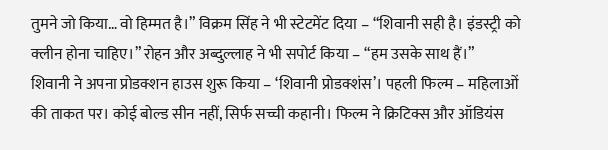तुमने जो किया… वो हिम्मत है।” विक्रम सिंह ने भी स्टेटमेंट दिया – “शिवानी सही है। इंडस्ट्री को क्लीन होना चाहिए।” रोहन और अब्दुल्लाह ने भी सपोर्ट किया – “हम उसके साथ हैं।”
शिवानी ने अपना प्रोडक्शन हाउस शुरू किया – ‘शिवानी प्रोडक्शंस’। पहली फिल्म – महिलाओं की ताकत पर। कोई बोल्ड सीन नहीं, सिर्फ सच्ची कहानी। फिल्म ने क्रिटिक्स और ऑडियंस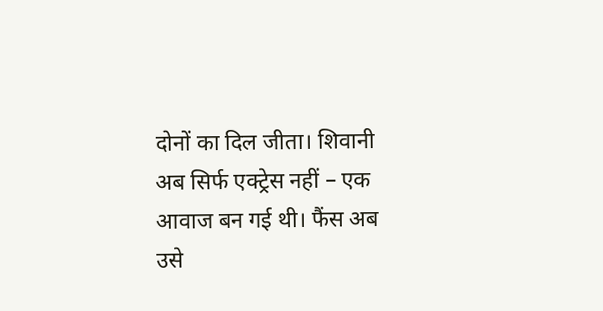दोनों का दिल जीता। शिवानी अब सिर्फ एक्ट्रेस नहीं – एक आवाज बन गई थी। फैंस अब उसे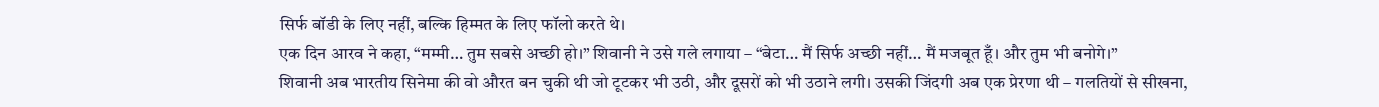सिर्फ बॉडी के लिए नहीं, बल्कि हिम्मत के लिए फॉलो करते थे।
एक दिन आरव ने कहा, “मम्मी… तुम सबसे अच्छी हो।” शिवानी ने उसे गले लगाया – “बेटा… मैं सिर्फ अच्छी नहीं… मैं मजबूत हूँ। और तुम भी बनोगे।”
शिवानी अब भारतीय सिनेमा की वो औरत बन चुकी थी जो टूटकर भी उठी, और दूसरों को भी उठाने लगी। उसकी जिंदगी अब एक प्रेरणा थी – गलतियों से सीखना,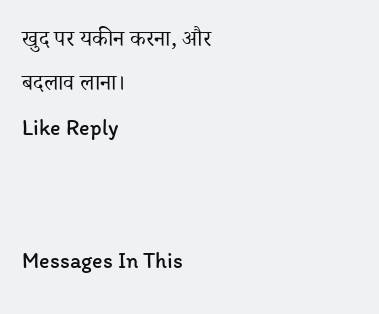खुद पर यकीन करना, और बदलाव लाना।
Like Reply


Messages In This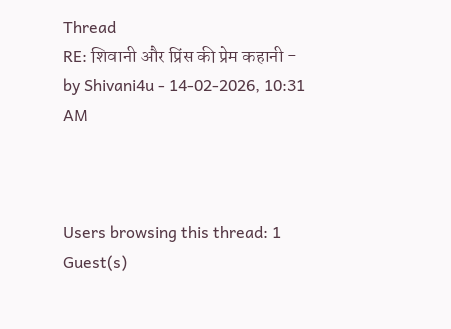Thread
RE: शिवानी और प्रिंस की प्रेम कहानी - by Shivani4u - 14-02-2026, 10:31 AM



Users browsing this thread: 1 Guest(s)